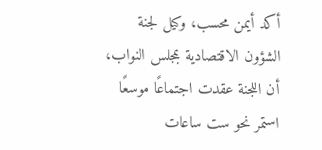أكد أيمن محسب، وكيل لجنة الشؤون الاقتصادية بمجلس النواب، أن اللجنة عقدت اجتماعًا موسعًا استمر نحو ست ساعات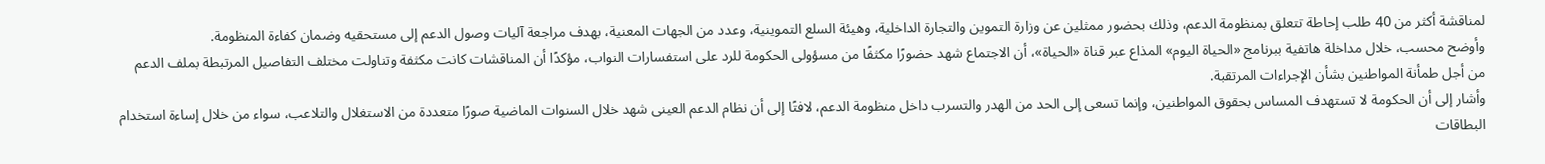لمناقشة أكثر من 40 طلب إحاطة تتعلق بمنظومة الدعم، وذلك بحضور ممثلين عن وزارة التموين والتجارة الداخلية، وهيئة السلع التموينية، وعدد من الجهات المعنية، بهدف مراجعة آليات وصول الدعم إلى مستحقيه وضمان كفاءة المنظومة.
وأوضح محسب، خلال مداخلة هاتفية ببرنامج «الحياة اليوم» المذاع عبر قناة «الحياة»، أن الاجتماع شهد حضورًا مكثفًا من مسؤولى الحكومة للرد على استفسارات النواب، مؤكدًا أن المناقشات كانت مكثفة وتناولت مختلف التفاصيل المرتبطة بملف الدعم من أجل طمأنة المواطنين بشأن الإجراءات المرتقبة.
وأشار إلى أن الحكومة لا تستهدف المساس بحقوق المواطنين، وإنما تسعى إلى الحد من الهدر والتسرب داخل منظومة الدعم، لافتًا إلى أن نظام الدعم العينى شهد خلال السنوات الماضية صورًا متعددة من الاستغلال والتلاعب، سواء من خلال إساءة استخدام البطاقات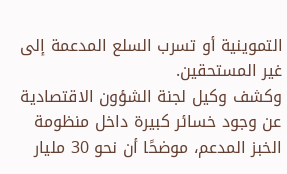التموينية أو تسرب السلع المدعمة إلى غير المستحقين.
وكشف وكيل لجنة الشؤون الاقتصادية عن وجود خسائر كبيرة داخل منظومة الخبز المدعم، موضحًا أن نحو 30 مليار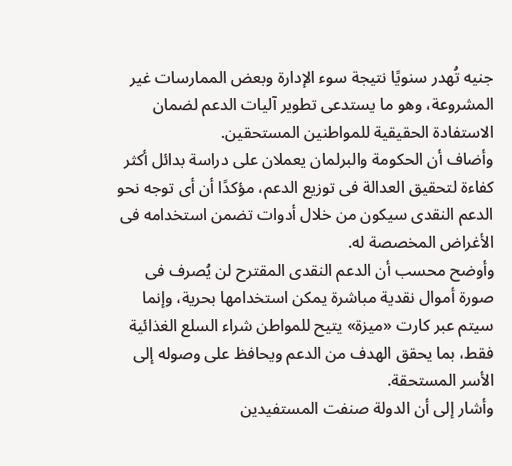جنيه تُهدر سنويًا نتيجة سوء الإدارة وبعض الممارسات غير المشروعة، وهو ما يستدعى تطوير آليات الدعم لضمان الاستفادة الحقيقية للمواطنين المستحقين.
وأضاف أن الحكومة والبرلمان يعملان على دراسة بدائل أكثر كفاءة لتحقيق العدالة فى توزيع الدعم، مؤكدًا أن أى توجه نحو الدعم النقدى سيكون من خلال أدوات تضمن استخدامه فى الأغراض المخصصة له.
وأوضح محسب أن الدعم النقدى المقترح لن يُصرف فى صورة أموال نقدية مباشرة يمكن استخدامها بحرية، وإنما سيتم عبر كارت «ميزة» يتيح للمواطن شراء السلع الغذائية فقط، بما يحقق الهدف من الدعم ويحافظ على وصوله إلى الأسر المستحقة.
وأشار إلى أن الدولة صنفت المستفيدين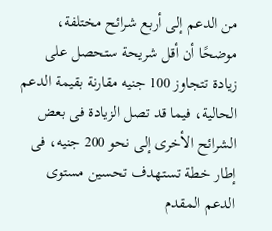من الدعم إلى أربع شرائح مختلفة، موضحًا أن أقل شريحة ستحصل على زيادة تتجاوز 100 جنيه مقارنة بقيمة الدعم الحالية، فيما قد تصل الزيادة فى بعض الشرائح الأخرى إلى نحو 200 جنيه، فى إطار خطة تستهدف تحسين مستوى الدعم المقدم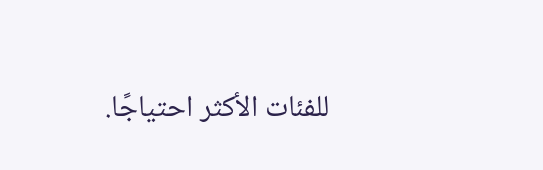للفئات الأكثر احتياجًا.